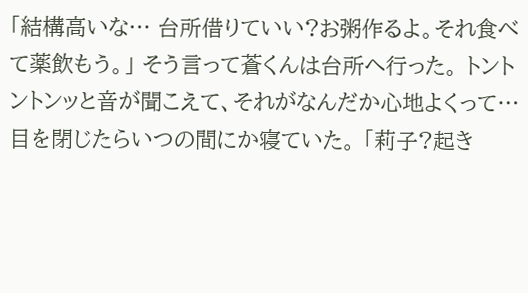「結構高いな… 台所借りていい?お粥作るよ。それ食べて薬飲もう。」 そう言って蒼くんは台所へ行った。 トントントンッと音が聞こえて、それがなんだか心地よくって… 目を閉じたらいつの間にか寝ていた。 「莉子?起き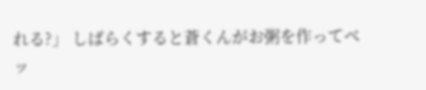れる?」 しばらくすると蒼くんがお粥を作ってベッ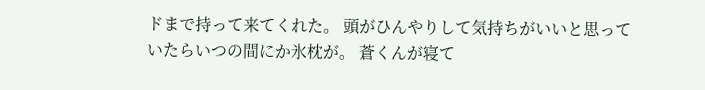ドまで持って来てくれた。 頭がひんやりして気持ちがいいと思っていたらいつの間にか氷枕が。 蒼くんが寝て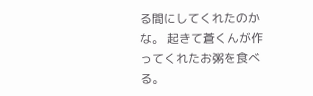る間にしてくれたのかな。 起きて蒼くんが作ってくれたお粥を食べる。